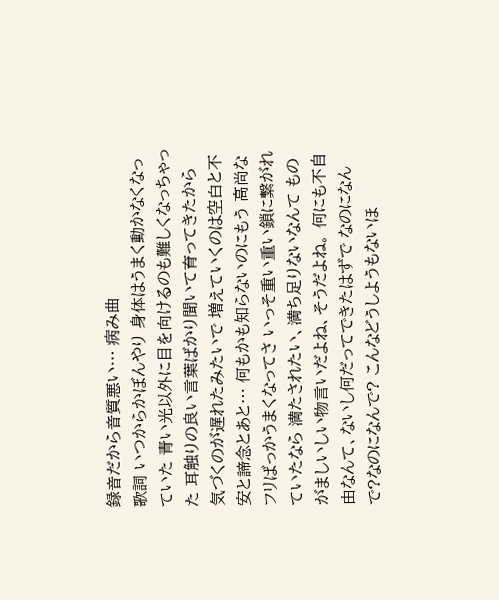録音だから音質悪い… 病み曲
歌詞 いつからかぼんやり 身体はうまく動かなくなっていた 青い光以外に目を向けるのも難しくなっちゃった 耳触りの良い言葉ばかり聞いて育ってきたから 気づくのが遅れたみたいで 増えていくのは空白と不安と諦念とあと… 何もかも知らないのにもう 高尚なフリばっかうまくなってさ いっそ重い重い鎖に繋がれていたなら 満たされたい、満ち足りないなんて ものがましいしい物言いだよね、そうだよね。 何にも不自由なんて、ないし何だってできたはずで なのになんで?なのになんで? こんなどうしようもないほ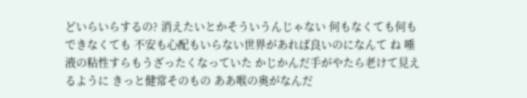どいらいらするの? 消えたいとかそういうんじゃない 何もなくても何もできなくても 不安も心配もいらない世界があれば良いのになんて ね 唾液の粘性すらもうざったくなっていた かじかんだ手がやたら老けて見えるように きっと健常そのもの ああ喉の奥がなんだ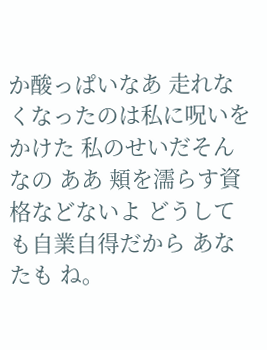か酸っぱいなあ 走れなくなったのは私に呪いをかけた 私のせいだそんなの ああ 頬を濡らす資格などないよ どうしても自業自得だから あなたも ね。